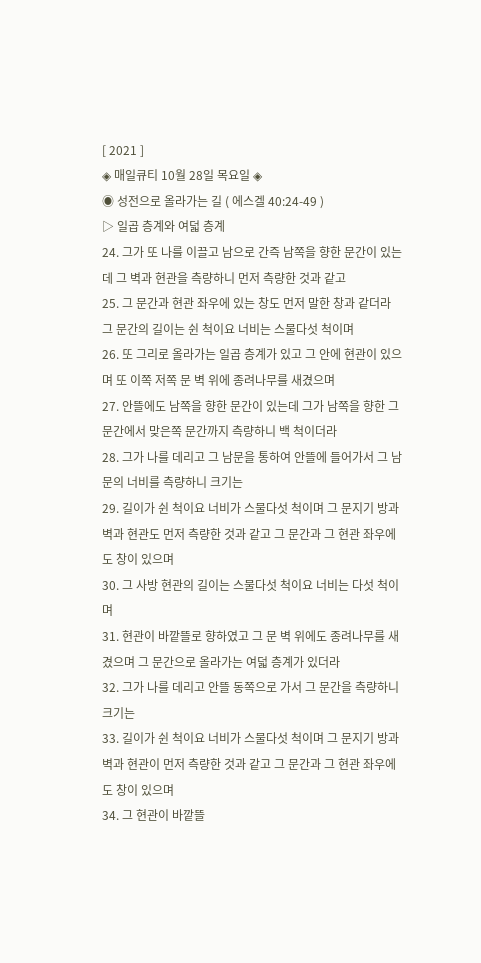[ 2021 ]
◈ 매일큐티 10월 28일 목요일 ◈
◉ 성전으로 올라가는 길 ( 에스겔 40:24-49 )
▷ 일곱 층계와 여덟 층계
24. 그가 또 나를 이끌고 남으로 간즉 남쪽을 향한 문간이 있는데 그 벽과 현관을 측량하니 먼저 측량한 것과 같고
25. 그 문간과 현관 좌우에 있는 창도 먼저 말한 창과 같더라 그 문간의 길이는 쉰 척이요 너비는 스물다섯 척이며
26. 또 그리로 올라가는 일곱 층계가 있고 그 안에 현관이 있으며 또 이쪽 저쪽 문 벽 위에 종려나무를 새겼으며
27. 안뜰에도 남쪽을 향한 문간이 있는데 그가 남쪽을 향한 그 문간에서 맞은쪽 문간까지 측량하니 백 척이더라
28. 그가 나를 데리고 그 남문을 통하여 안뜰에 들어가서 그 남문의 너비를 측량하니 크기는
29. 길이가 쉰 척이요 너비가 스물다섯 척이며 그 문지기 방과 벽과 현관도 먼저 측량한 것과 같고 그 문간과 그 현관 좌우에도 창이 있으며
30. 그 사방 현관의 길이는 스물다섯 척이요 너비는 다섯 척이며
31. 현관이 바깥뜰로 향하였고 그 문 벽 위에도 종려나무를 새겼으며 그 문간으로 올라가는 여덟 층계가 있더라
32. 그가 나를 데리고 안뜰 동쪽으로 가서 그 문간을 측량하니 크기는
33. 길이가 쉰 척이요 너비가 스물다섯 척이며 그 문지기 방과 벽과 현관이 먼저 측량한 것과 같고 그 문간과 그 현관 좌우에도 창이 있으며
34. 그 현관이 바깥뜰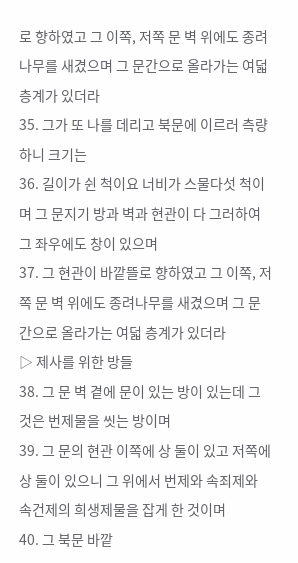로 향하였고 그 이쪽, 저쪽 문 벽 위에도 종려나무를 새겼으며 그 문간으로 올라가는 여덟 층계가 있더라
35. 그가 또 나를 데리고 북문에 이르러 측량하니 크기는
36. 길이가 쉰 척이요 너비가 스물다섯 척이며 그 문지기 방과 벽과 현관이 다 그러하여 그 좌우에도 창이 있으며
37. 그 현관이 바깥뜰로 향하였고 그 이쪽, 저쪽 문 벽 위에도 종려나무를 새겼으며 그 문간으로 올라가는 여덟 층계가 있더라
▷ 제사를 위한 방들
38. 그 문 벽 곁에 문이 있는 방이 있는데 그것은 번제물을 씻는 방이며
39. 그 문의 현관 이쪽에 상 둘이 있고 저쪽에 상 둘이 있으니 그 위에서 번제와 속죄제와 속건제의 희생제물을 잡게 한 것이며
40. 그 북문 바깥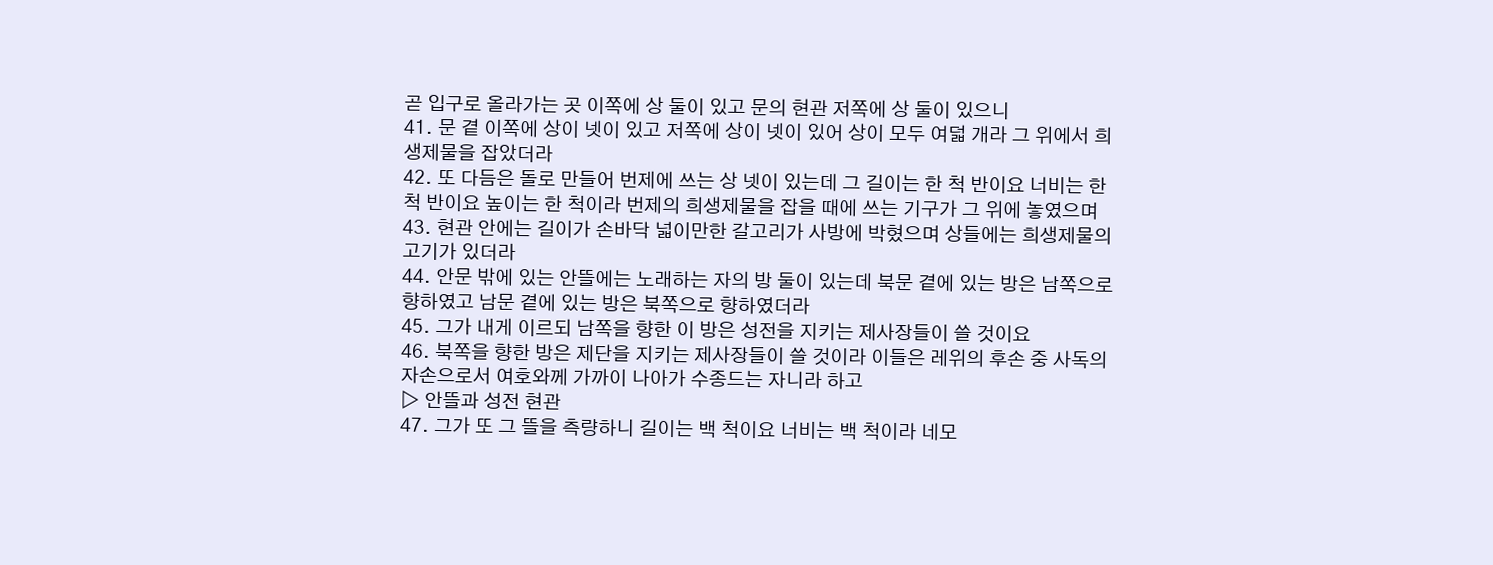곧 입구로 올라가는 곳 이쪽에 상 둘이 있고 문의 현관 저쪽에 상 둘이 있으니
41. 문 곁 이쪽에 상이 넷이 있고 저쪽에 상이 넷이 있어 상이 모두 여덟 개라 그 위에서 희생제물을 잡았더라
42. 또 다듬은 돌로 만들어 번제에 쓰는 상 넷이 있는데 그 길이는 한 척 반이요 너비는 한 척 반이요 높이는 한 척이라 번제의 희생제물을 잡을 때에 쓰는 기구가 그 위에 놓였으며
43. 현관 안에는 길이가 손바닥 넓이만한 갈고리가 사방에 박혔으며 상들에는 희생제물의 고기가 있더라
44. 안문 밖에 있는 안뜰에는 노래하는 자의 방 둘이 있는데 북문 곁에 있는 방은 남쪽으로 향하였고 남문 곁에 있는 방은 북쪽으로 향하였더라
45. 그가 내게 이르되 남쪽을 향한 이 방은 성전을 지키는 제사장들이 쓸 것이요
46. 북쪽을 향한 방은 제단을 지키는 제사장들이 쓸 것이라 이들은 레위의 후손 중 사독의 자손으로서 여호와께 가까이 나아가 수종드는 자니라 하고
▷ 안뜰과 성전 현관
47. 그가 또 그 뜰을 측량하니 길이는 백 척이요 너비는 백 척이라 네모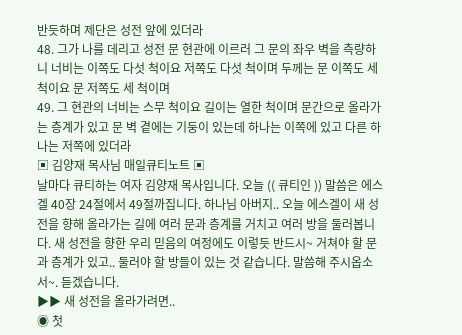반듯하며 제단은 성전 앞에 있더라
48. 그가 나를 데리고 성전 문 현관에 이르러 그 문의 좌우 벽을 측량하니 너비는 이쪽도 다섯 척이요 저쪽도 다섯 척이며 두께는 문 이쪽도 세 척이요 문 저쪽도 세 척이며
49. 그 현관의 너비는 스무 척이요 길이는 열한 척이며 문간으로 올라가는 층계가 있고 문 벽 곁에는 기둥이 있는데 하나는 이쪽에 있고 다른 하나는 저쪽에 있더라
▣ 김양재 목사님 매일큐티노트 ▣
날마다 큐티하는 여자 김양재 목사입니다. 오늘 (( 큐티인 )) 말씀은 에스겔 40장 24절에서 49절까집니다. 하나님 아버지.. 오늘 에스겔이 새 성전을 향해 올라가는 길에 여러 문과 층계를 거치고 여러 방을 둘러봅니다. 새 성전을 향한 우리 믿음의 여정에도 이렇듯 반드시~ 거쳐야 할 문과 층계가 있고.. 둘러야 할 방들이 있는 것 같습니다. 말씀해 주시옵소서~. 듣겠습니다.
▶▶ 새 성전을 올라가려면..
◉ 첫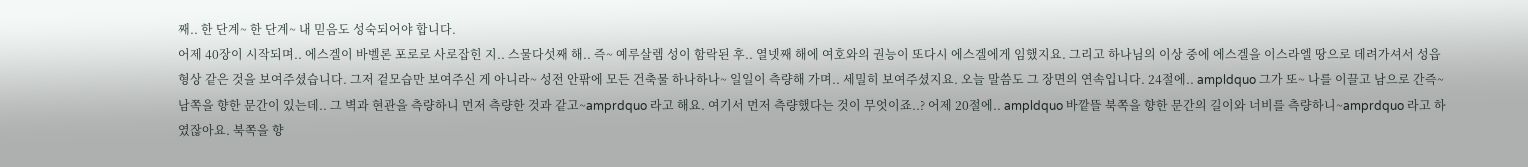째.. 한 단계~ 한 단계~ 내 믿음도 성숙되어야 합니다.
어제 40장이 시작되며.. 에스겔이 바벨론 포로로 사로잡힌 지.. 스물다섯째 해.. 즉~ 예루살렘 성이 함락된 후.. 열넷째 해에 여호와의 권능이 또다시 에스겔에게 임했지요. 그리고 하나님의 이상 중에 에스겔을 이스라엘 땅으로 데려가셔서 성읍 형상 같은 것을 보여주셨습니다. 그저 겉모습만 보여주신 게 아니라~ 성전 안팎에 모든 건축물 하나하나~ 일일이 측량해 가며.. 세밀히 보여주셨지요. 오늘 말씀도 그 장면의 연속입니다. 24절에.. ampldquo 그가 또~ 나를 이끌고 남으로 간즉~ 남쪽을 향한 문간이 있는데.. 그 벽과 현관을 측량하니 먼저 측량한 것과 같고~amprdquo 라고 해요. 여기서 먼저 측량했다는 것이 무엇이죠..? 어제 20절에.. ampldquo 바깥뜰 북쪽을 향한 문간의 길이와 너비를 측량하니~amprdquo 라고 하였잖아요. 북쪽을 향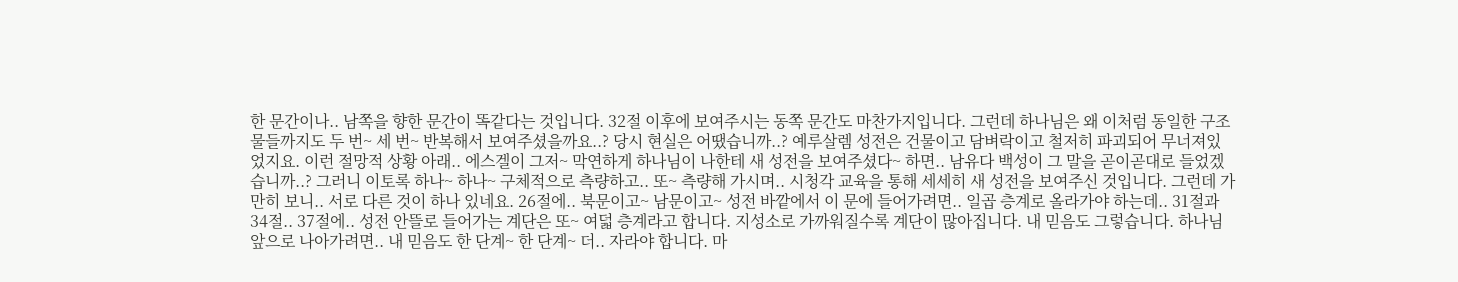한 문간이나.. 남쪽을 향한 문간이 똑같다는 것입니다. 32절 이후에 보여주시는 동쪽 문간도 마찬가지입니다. 그런데 하나님은 왜 이처럼 동일한 구조물들까지도 두 번~ 세 번~ 반복해서 보여주셨을까요..? 당시 현실은 어땠습니까..? 예루살렘 성전은 건물이고 담벼락이고 철저히 파괴되어 무너져있었지요. 이런 절망적 상황 아래.. 에스겔이 그저~ 막연하게 하나님이 나한테 새 성전을 보여주셨다~ 하면.. 남유다 백성이 그 말을 곧이곧대로 들었겠습니까..? 그러니 이토록 하나~ 하나~ 구체적으로 측량하고.. 또~ 측량해 가시며.. 시청각 교육을 통해 세세히 새 성전을 보여주신 것입니다. 그런데 가만히 보니.. 서로 다른 것이 하나 있네요. 26절에.. 북문이고~ 남문이고~ 성전 바깥에서 이 문에 들어가려면.. 일곱 층계로 올라가야 하는데.. 31절과 34절.. 37절에.. 성전 안뜰로 들어가는 계단은 또~ 여덟 층계라고 합니다. 지성소로 가까워질수록 계단이 많아집니다. 내 믿음도 그렇습니다. 하나님 앞으로 나아가려면.. 내 믿음도 한 단계~ 한 단계~ 더.. 자라야 합니다. 마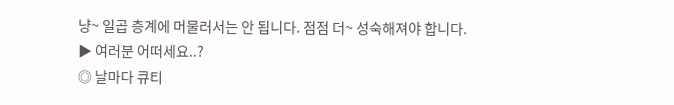냥~ 일곱 층계에 머물러서는 안 됩니다. 점점 더~ 성숙해져야 합니다.
▶ 여러분 어떠세요..?
◎ 날마다 큐티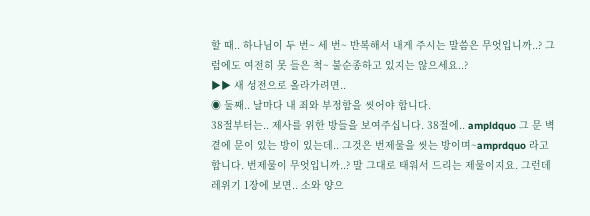할 때.. 하나님이 두 번~ 세 번~ 반복해서 내게 주시는 말씀은 무엇입니까..? 그럼에도 여전히 못 들은 척~ 불순종하고 있지는 않으세요..?
▶▶ 새 성전으로 올라가려면..
◉ 둘째.. 날마다 내 죄와 부정함을 씻어야 합니다.
38절부터는.. 제사를 위한 방들을 보여주십니다. 38절에.. ampldquo 그 문 벽 곁에 문이 있는 방이 있는데.. 그것은 번제물을 씻는 방이며~amprdquo 라고 합니다. 번제물이 무엇입니까..? 말 그대로 태워서 드리는 제물이지요. 그런데 레위기 1장에 보면.. 소와 양으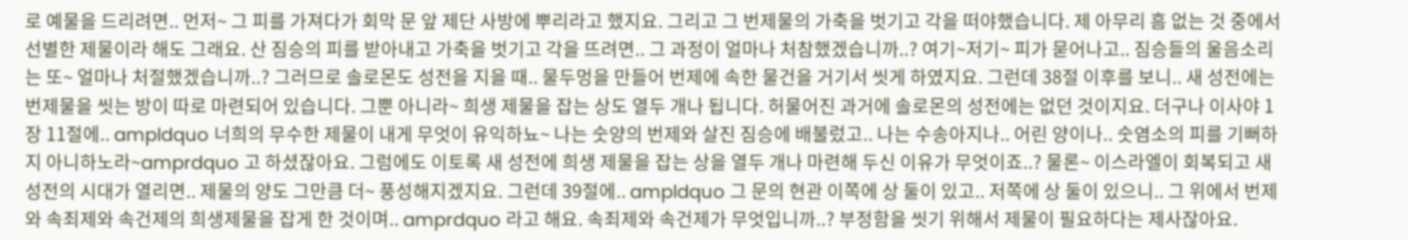로 예물을 드리려면.. 먼저~ 그 피를 가져다가 회막 문 앞 제단 사방에 뿌리라고 했지요. 그리고 그 번제물의 가축을 벗기고 각을 떠야했습니다. 제 아무리 흠 없는 것 중에서 선별한 제물이라 해도 그래요. 산 짐승의 피를 받아내고 가축을 벗기고 각을 뜨려면.. 그 과정이 얼마나 처참했겠습니까..? 여기~저기~ 피가 묻어나고.. 짐승들의 울음소리는 또~ 얼마나 처절했겠습니까..? 그러므로 솔로몬도 성전을 지을 때.. 물두멍을 만들어 번제에 속한 물건을 거기서 씻게 하였지요. 그런데 38절 이후를 보니.. 새 성전에는 번제물을 씻는 방이 따로 마련되어 있습니다. 그뿐 아니라~ 희생 제물을 잡는 상도 열두 개나 됩니다. 허물어진 과거에 솔로몬의 성전에는 없던 것이지요. 더구나 이사야 1장 11절에.. ampldquo 너희의 무수한 제물이 내게 무엇이 유익하뇨~ 나는 숫양의 번제와 살진 짐승에 배불렀고.. 나는 수송아지나.. 어린 양이나.. 숫염소의 피를 기뻐하지 아니하노라~amprdquo 고 하셨잖아요. 그럼에도 이토록 새 성전에 희생 제물을 잡는 상을 열두 개나 마련해 두신 이유가 무엇이죠..? 물론~ 이스라엘이 회복되고 새 성전의 시대가 열리면.. 제물의 양도 그만큼 더~ 풍성해지겠지요. 그런데 39절에.. ampldquo 그 문의 현관 이쪽에 상 둘이 있고.. 저쪽에 상 둘이 있으니.. 그 위에서 번제와 속죄제와 속건제의 희생제물을 잡게 한 것이며.. amprdquo 라고 해요. 속죄제와 속건제가 무엇입니까..? 부정함을 씻기 위해서 제물이 필요하다는 제사잖아요.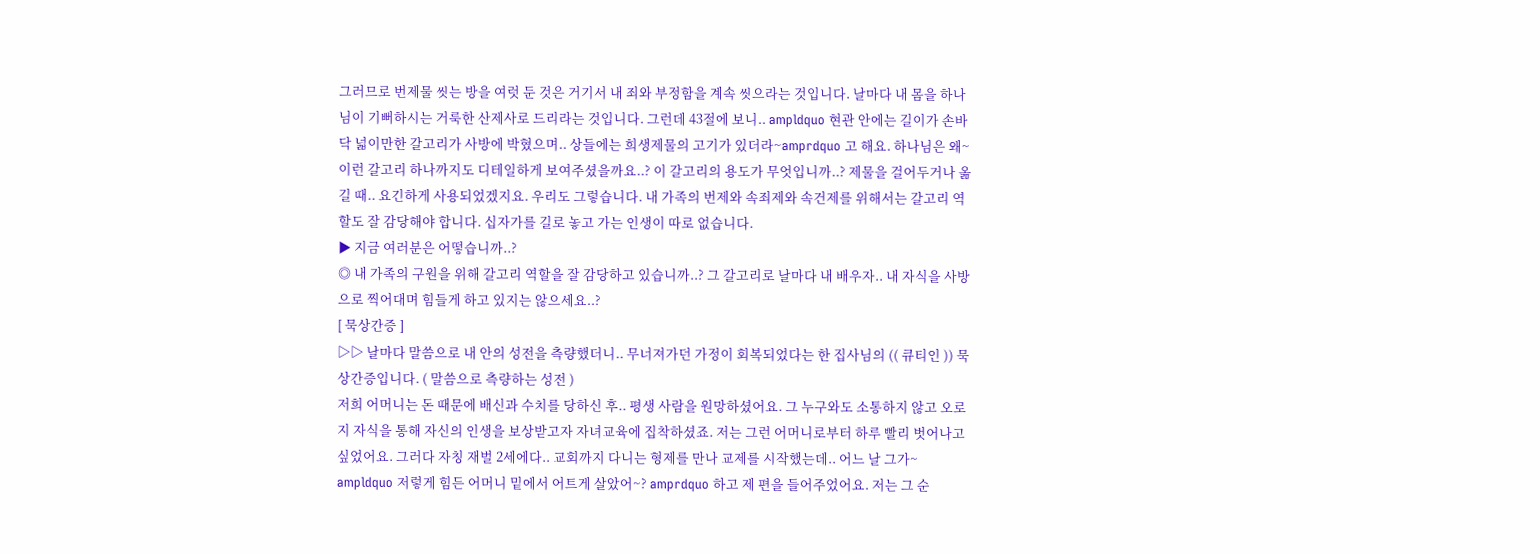그러므로 번제물 씻는 방을 여럿 둔 것은 거기서 내 죄와 부정함을 계속 씻으라는 것입니다. 날마다 내 몸을 하나님이 기뻐하시는 거룩한 산제사로 드리라는 것입니다. 그런데 43절에 보니.. ampldquo 현관 안에는 길이가 손바닥 넓이만한 갈고리가 사방에 박혔으며.. 상들에는 희생제물의 고기가 있더라~amprdquo 고 해요. 하나님은 왜~ 이런 갈고리 하나까지도 디테일하게 보여주셨을까요..? 이 갈고리의 용도가 무엇입니까..? 제물을 걸어두거나 옮길 때.. 요긴하게 사용되었겠지요. 우리도 그렇습니다. 내 가족의 번제와 속죄제와 속건제를 위해서는 갈고리 역할도 잘 감당해야 합니다. 십자가를 길로 놓고 가는 인생이 따로 없습니다.
▶ 지금 여러분은 어떻습니까..?
◎ 내 가족의 구원을 위해 갈고리 역할을 잘 감당하고 있습니까..? 그 갈고리로 날마다 내 배우자.. 내 자식을 사방으로 찍어대며 힘들게 하고 있지는 않으세요..?
[ 묵상간증 ]
▷▷ 날마다 말씀으로 내 안의 성전을 측량했더니.. 무너져가던 가정이 회복되었다는 한 집사님의 (( 큐티인 )) 묵상간증입니다. ( 말씀으로 측량하는 성전 )
저희 어머니는 돈 때문에 배신과 수치를 당하신 후.. 평생 사람을 원망하셨어요. 그 누구와도 소통하지 않고 오로지 자식을 통해 자신의 인생을 보상받고자 자녀교육에 집착하셨죠. 저는 그런 어머니로부터 하루 빨리 벗어나고 싶었어요. 그러다 자칭 재벌 2세에다.. 교회까지 다니는 형제를 만나 교제를 시작했는데.. 어느 날 그가~ ampldquo 저렇게 힘든 어머니 밑에서 어트게 살았어~? amprdquo 하고 제 편을 들어주었어요. 저는 그 순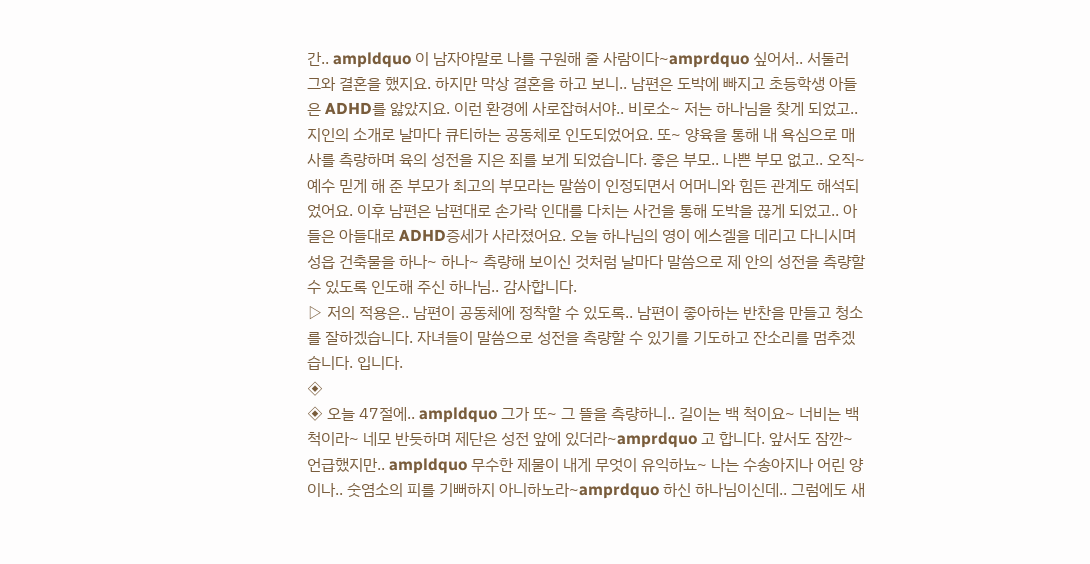간.. ampldquo 이 남자야말로 나를 구원해 줄 사람이다~amprdquo 싶어서.. 서둘러 그와 결혼을 했지요. 하지만 막상 결혼을 하고 보니.. 남편은 도박에 빠지고 초등학생 아들은 ADHD를 앓았지요. 이런 환경에 사로잡혀서야.. 비로소~ 저는 하나님을 찾게 되었고.. 지인의 소개로 날마다 큐티하는 공동체로 인도되었어요. 또~ 양육을 통해 내 욕심으로 매사를 측량하며 육의 성전을 지은 죄를 보게 되었습니다. 좋은 부모.. 나쁜 부모 없고.. 오직~ 예수 믿게 해 준 부모가 최고의 부모라는 말씀이 인정되면서 어머니와 힘든 관계도 해석되었어요. 이후 남편은 남편대로 손가락 인대를 다치는 사건을 통해 도박을 끊게 되었고.. 아들은 아들대로 ADHD증세가 사라졌어요. 오늘 하나님의 영이 에스겔을 데리고 다니시며 성읍 건축물을 하나~ 하나~ 측량해 보이신 것처럼 날마다 말씀으로 제 안의 성전을 측량할 수 있도록 인도해 주신 하나님.. 감사합니다.
▷ 저의 적용은.. 남편이 공동체에 정착할 수 있도록.. 남편이 좋아하는 반찬을 만들고 청소를 잘하겠습니다. 자녀들이 말씀으로 성전을 측량할 수 있기를 기도하고 잔소리를 멈추겠습니다. 입니다.
◈
◈ 오늘 47절에.. ampldquo 그가 또~ 그 뜰을 측량하니.. 길이는 백 척이요~ 너비는 백 척이라~ 네모 반듯하며 제단은 성전 앞에 있더라~amprdquo 고 합니다. 앞서도 잠깐~ 언급했지만.. ampldquo 무수한 제물이 내게 무엇이 유익하뇨~ 나는 수송아지나 어린 양이나.. 숫염소의 피를 기뻐하지 아니하노라~amprdquo 하신 하나님이신데.. 그럼에도 새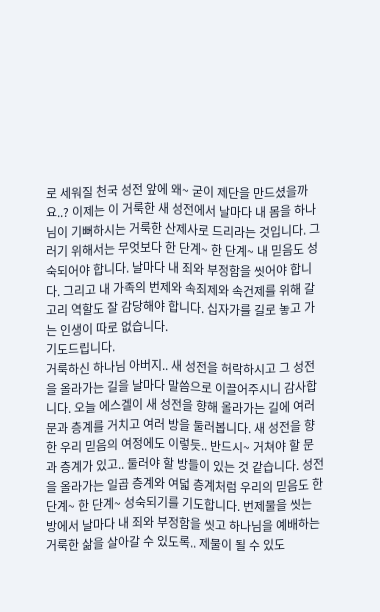로 세워질 천국 성전 앞에 왜~ 굳이 제단을 만드셨을까요..? 이제는 이 거룩한 새 성전에서 날마다 내 몸을 하나님이 기뻐하시는 거룩한 산제사로 드리라는 것입니다. 그러기 위해서는 무엇보다 한 단계~ 한 단계~ 내 믿음도 성숙되어야 합니다. 날마다 내 죄와 부정함을 씻어야 합니다. 그리고 내 가족의 번제와 속죄제와 속건제를 위해 갈고리 역할도 잘 감당해야 합니다. 십자가를 길로 놓고 가는 인생이 따로 없습니다.
기도드립니다.
거룩하신 하나님 아버지.. 새 성전을 허락하시고 그 성전을 올라가는 길을 날마다 말씀으로 이끌어주시니 감사합니다. 오늘 에스겔이 새 성전을 향해 올라가는 길에 여러 문과 층계를 거치고 여러 방을 둘러봅니다. 새 성전을 향한 우리 믿음의 여정에도 이렇듯.. 반드시~ 거쳐야 할 문과 층계가 있고.. 둘러야 할 방들이 있는 것 같습니다. 성전을 올라가는 일곱 층계와 여덟 층계처럼 우리의 믿음도 한 단계~ 한 단계~ 성숙되기를 기도합니다. 번제물을 씻는 방에서 날마다 내 죄와 부정함을 씻고 하나님을 예배하는 거룩한 삶을 살아갈 수 있도록.. 제물이 될 수 있도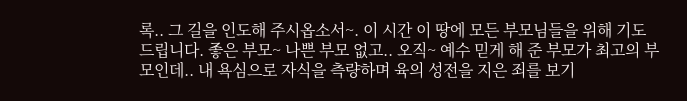록.. 그 길을 인도해 주시옵소서~. 이 시간 이 땅에 모든 부모님들을 위해 기도드립니다. 좋은 부모~ 나쁜 부모 없고.. 오직~ 예수 믿게 해 준 부모가 최고의 부모인데.. 내 욕심으로 자식을 측량하며 육의 성전을 지은 죄를 보기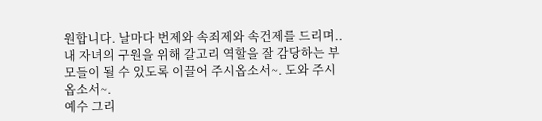원합니다. 날마다 번제와 속죄제와 속건제를 드리며.. 내 자녀의 구원을 위해 갈고리 역할을 잘 감당하는 부모들이 될 수 있도록 이끌어 주시옵소서~. 도와 주시옵소서~.
예수 그리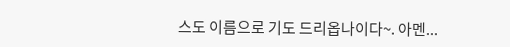스도 이름으로 기도 드리옵나이다~. 아멘...